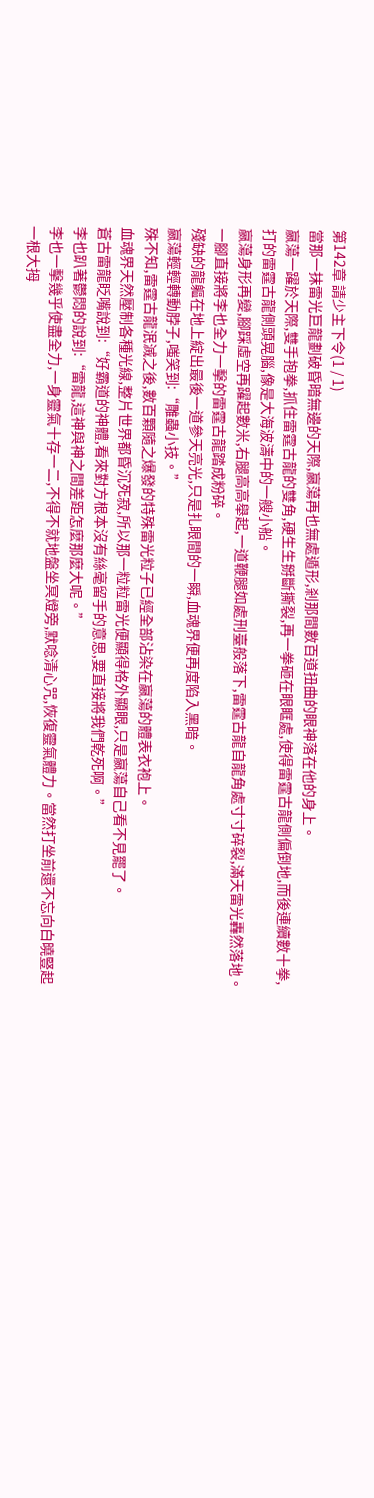第142章 請少主下令(1 / 1)
當那一抹雷光巨龍劃破昏暗無邊的天際,嬴蕩再也無處遁形,剎那間數百道扭曲的眼神落在他的身上。
嬴蕩一躍於天際,雙手抱拳,抓住雷霆古龍的雙角,硬生生掰斷撕裂,再一拳砸在眼眶處,使得雷霆古龍側偏倒地,而後連續數十拳,打的雷霆古龍側頭晃腦,像是大海波濤中的一艘小船。
嬴蕩身形再變,腳踩虛空再躍起數米,右腿高高舉起,一道鞭腿如處刑臺般落下,雷霆古龍自龍角處寸寸碎裂,滿天雷光轟然落地。一腳直接將李也全力一擊的雷霆古龍踏成粉碎。
殘缺的龍軀在地上綻出最後一道參天亮光,只是扎眼間的一瞬,血魂界便再度陷入黑暗。
嬴蕩輕輕轉動脖子,嗤笑到:“雕蟲小技。”
殊不知,雷霆古龍泯滅之後,數百顆隨之爆發的特殊雷光粒子已經全部沾染在嬴蕩的體表衣袍上。
血魂界天然壓制各種光線,整片世界都昏沉死寂,所以那一粒粒雷光便顯得格外顯眼,只是嬴蕩自己看不見罷了。
蒼古雷龍眨嘴說到:“好霸道的神體,看來對方根本沒有絲毫留手的意思,要直接將我們乾死啊。”
李也趴著鬱悶的說到:“雷龍,這神與神之間差距怎麼那麼大呢。”
李也一擊幾乎使盡全力,一身靈氣十存一二,不得不就地盤坐冥燈旁,默唸清心咒,恢復靈氣體力。當然打坐前還不忘向白曉豎起一根大拇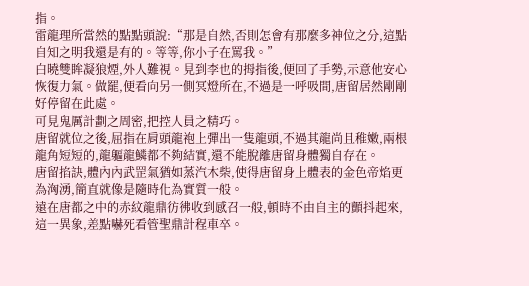指。
雷龍理所當然的點點頭說:“那是自然,否則怎會有那麼多神位之分,這點自知之明我還是有的。等等,你小子在罵我。”
白曉雙眸凝狼煙,外人難視。見到李也的拇指後,便回了手勢,示意他安心恢復力氣。做罷,便看向另一側冥燈所在,不過是一呼吸間,唐留居然剛剛好停留在此處。
可見鬼厲計劃之周密,把控人員之精巧。
唐留就位之後,屈指在肩頭龍袍上彈出一隻龍頭,不過其龍尚且稚嫩,兩根龍角短短的,龍軀龍鱗都不夠結實,還不能脫離唐留身體獨自存在。
唐留掐訣,體內內武罡氣猶如蒸汽木柴,使得唐留身上體表的金色帝焰更為洶湧,簡直就像是隨時化為實質一般。
遠在唐都之中的赤紋龍鼎彷彿收到感召一般,頓時不由自主的顫抖起來,這一異象,差點嚇死看管聖鼎計程車卒。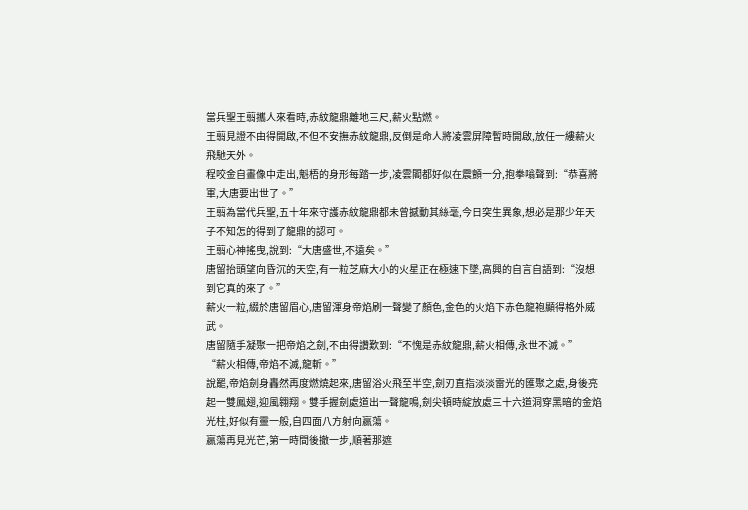當兵聖王翦攜人來看時,赤紋龍鼎離地三尺,薪火點燃。
王翦見證不由得開啟,不但不安撫赤紋龍鼎,反倒是命人將凌雲屏障暫時開啟,放任一縷薪火飛馳天外。
程咬金自畫像中走出,魁梧的身形每踏一步,凌雲閣都好似在震顫一分,抱拳嗡聲到:“恭喜將軍,大唐要出世了。”
王翦為當代兵聖,五十年來守護赤紋龍鼎都未曾撼動其絲毫,今日突生異象,想必是那少年天子不知怎的得到了龍鼎的認可。
王翦心神搖曳,說到:“大唐盛世,不遠矣。”
唐留抬頭望向昏沉的天空,有一粒芝麻大小的火星正在極速下墜,高興的自言自語到:“沒想到它真的來了。”
薪火一粒,綴於唐留眉心,唐留渾身帝焰刷一聲變了顏色,金色的火焰下赤色龍袍顯得格外威武。
唐留隨手凝聚一把帝焰之劍,不由得讚歎到:“不愧是赤紋龍鼎,薪火相傳,永世不滅。”
“薪火相傳,帝焰不滅,龍斬。”
說罷,帝焰劍身轟然再度燃燒起來,唐留浴火飛至半空,劍刃直指淡淡雷光的匯聚之處,身後亮起一雙鳳翅,迎風翱翔。雙手握劍處道出一聲龍鳴,劍尖頓時綻放處三十六道洞穿黑暗的金焰光柱,好似有靈一般,自四面八方射向嬴蕩。
嬴蕩再見光芒,第一時間後撤一步,順著那遮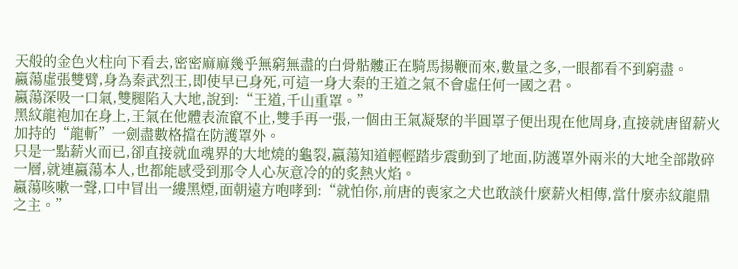天般的金色火柱向下看去,密密麻麻幾乎無窮無盡的白骨骷髏正在騎馬揚鞭而來,數量之多,一眼都看不到窮盡。
嬴蕩虛張雙臂,身為秦武烈王,即使早已身死,可這一身大秦的王道之氣不會虛任何一國之君。
嬴蕩深吸一口氣,雙腿陷入大地,說到:“王道,千山重罩。”
黑紋龍袍加在身上,王氣在他體表流竄不止,雙手再一張,一個由王氣凝聚的半圓罩子便出現在他周身,直接就唐留薪火加持的“龍斬”一劍盡數格擋在防護罩外。
只是一點薪火而已,卻直接就血魂界的大地燒的龜裂,嬴蕩知道輕輕踏步震動到了地面,防護罩外兩米的大地全部散碎一層,就連嬴蕩本人,也都能感受到那令人心灰意冷的的炙熱火焰。
嬴蕩咳嗽一聲,口中冒出一縷黑煙,面朝遠方咆哮到:“就怕你,前唐的喪家之犬也敢談什麼薪火相傳,當什麼赤紋龍鼎之主。”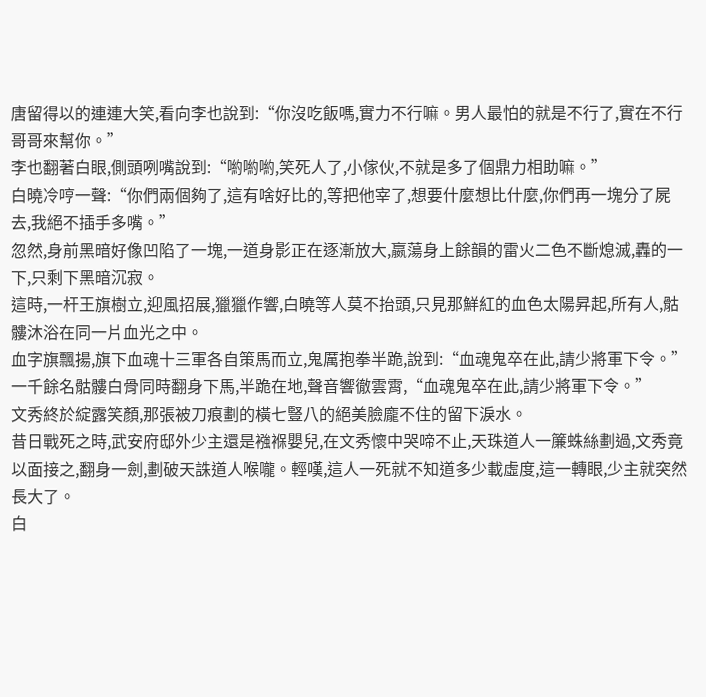唐留得以的連連大笑,看向李也說到:“你沒吃飯嗎,實力不行嘛。男人最怕的就是不行了,實在不行哥哥來幫你。”
李也翻著白眼,側頭咧嘴說到:“喲喲喲,笑死人了,小傢伙,不就是多了個鼎力相助嘛。”
白曉冷哼一聲:“你們兩個夠了,這有啥好比的,等把他宰了,想要什麼想比什麼,你們再一塊分了屍去,我絕不插手多嘴。”
忽然,身前黑暗好像凹陷了一塊,一道身影正在逐漸放大,嬴蕩身上餘韻的雷火二色不斷熄滅,轟的一下,只剩下黑暗沉寂。
這時,一杆王旗樹立,迎風招展,獵獵作響,白曉等人莫不抬頭,只見那鮮紅的血色太陽昇起,所有人,骷髏沐浴在同一片血光之中。
血字旗飄揚,旗下血魂十三軍各自策馬而立,鬼厲抱拳半跪,說到:“血魂鬼卒在此,請少將軍下令。”
一千餘名骷髏白骨同時翻身下馬,半跪在地,聲音響徹雲霄,“血魂鬼卒在此,請少將軍下令。”
文秀終於綻露笑顏,那張被刀痕劃的橫七豎八的絕美臉龐不住的留下淚水。
昔日戰死之時,武安府邸外少主還是襁褓嬰兒,在文秀懷中哭啼不止,天珠道人一簾蛛絲劃過,文秀竟以面接之,翻身一劍,劃破天誅道人喉嚨。輕嘆,這人一死就不知道多少載虛度,這一轉眼,少主就突然長大了。
白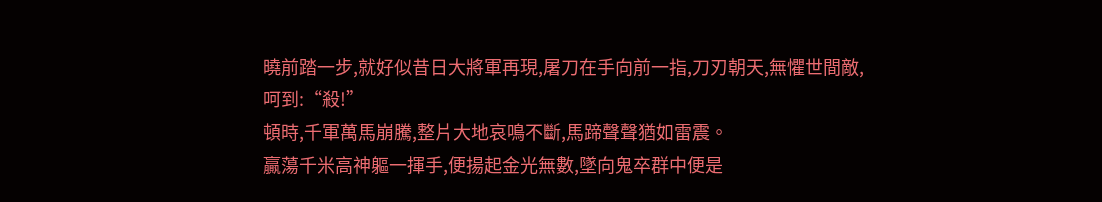曉前踏一步,就好似昔日大將軍再現,屠刀在手向前一指,刀刃朝天,無懼世間敵,呵到:“殺!”
頓時,千軍萬馬崩騰,整片大地哀鳴不斷,馬蹄聲聲猶如雷震。
贏蕩千米高神軀一揮手,便揚起金光無數,墜向鬼卒群中便是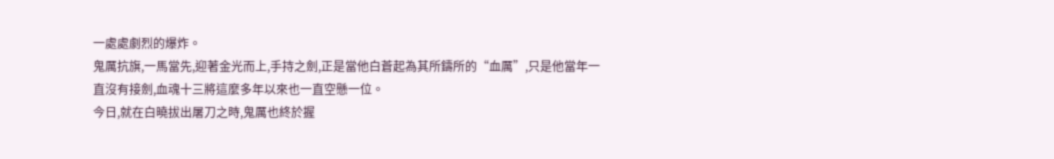一處處劇烈的爆炸。
鬼厲抗旗,一馬當先,迎著金光而上,手持之劍,正是當他白蒼起為其所鑄所的“血厲”,只是他當年一直沒有接劍,血魂十三將這麼多年以來也一直空懸一位。
今日,就在白曉拔出屠刀之時,鬼厲也終於握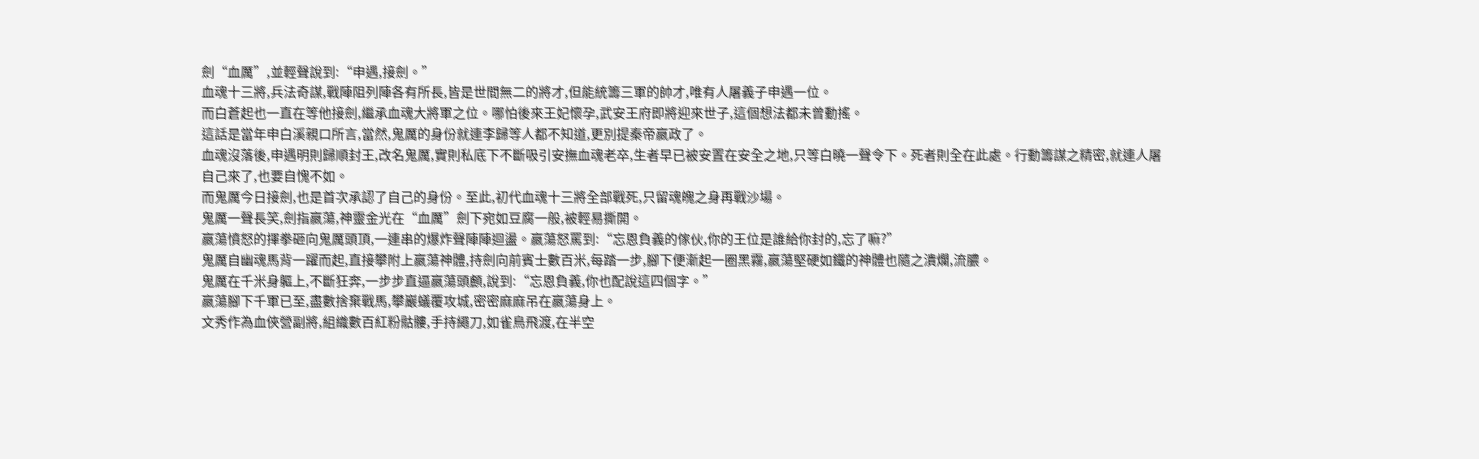劍“血厲”,並輕聲說到:“申遇,接劍。”
血魂十三將,兵法奇謀,戰陣阻列陣各有所長,皆是世間無二的將才,但能統籌三軍的帥才,唯有人屠義子申遇一位。
而白蒼起也一直在等他接劍,繼承血魂大將軍之位。哪怕後來王妃懷孕,武安王府即將迎來世子,這個想法都未曾動搖。
這話是當年申白溪親口所言,當然,鬼厲的身份就連李歸等人都不知道,更別提秦帝嬴政了。
血魂沒落後,申遇明則歸順封王,改名鬼厲,實則私底下不斷吸引安撫血魂老卒,生者早已被安置在安全之地,只等白曉一聲令下。死者則全在此處。行動籌謀之精密,就連人屠自己來了,也要自愧不如。
而鬼厲今日接劍,也是首次承認了自己的身份。至此,初代血魂十三將全部戰死,只留魂魄之身再戰沙場。
鬼厲一聲長笑,劍指嬴蕩,神靈金光在“血厲”劍下宛如豆腐一般,被輕易撕開。
嬴蕩憤怒的揮拳砸向鬼厲頭頂,一連串的爆炸聲陣陣迴盪。嬴蕩怒罵到:“忘恩負義的傢伙,你的王位是誰給你封的,忘了嘛?”
鬼厲自幽魂馬背一躍而起,直接攀附上嬴蕩神體,持劍向前賓士數百米,每踏一步,腳下便漸起一圈黑霧,嬴蕩堅硬如鐵的神體也隨之潰爛,流膿。
鬼厲在千米身軀上,不斷狂奔,一步步直逼嬴蕩頭顱,說到:“忘恩負義,你也配說這四個字。”
嬴蕩腳下千軍已至,盡數捨棄戰馬,攀巖蟻覆攻城,密密麻麻吊在嬴蕩身上。
文秀作為血俠營副將,組織數百紅粉骷髏,手持繩刀,如雀鳥飛渡,在半空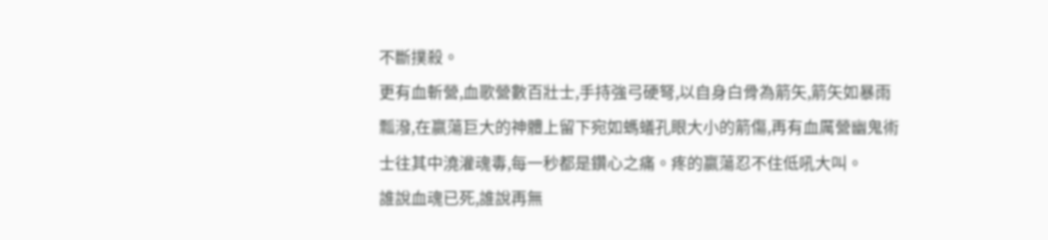不斷撲殺。
更有血斬營,血歌營數百壯士,手持強弓硬弩,以自身白骨為箭矢,箭矢如暴雨瓢潑,在嬴蕩巨大的神體上留下宛如螞蟻孔眼大小的箭傷,再有血厲營幽鬼術士往其中澆灌魂毒,每一秒都是鑽心之痛。疼的嬴蕩忍不住低吼大叫。
誰說血魂已死,誰說再無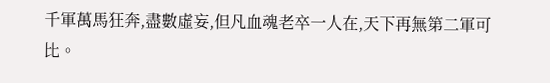千軍萬馬狂奔,盡數虛妄,但凡血魂老卒一人在,天下再無第二軍可比。